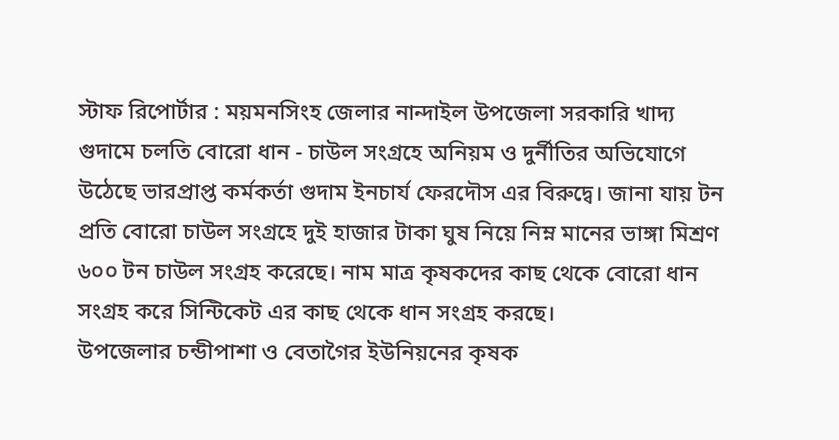স্টাফ রিপোর্টার : ময়মনসিংহ জেলার নান্দাইল উপজেলা সরকারি খাদ্য গুদামে চলতি বোরো ধান - চাউল সংগ্রহে অনিয়ম ও দুর্নীতির অভিযোগে উঠেছে ভারপ্রাপ্ত কর্মকর্তা গুদাম ইনচার্য ফেরদৌস এর বিরুদ্বে। জানা যায় টন প্রতি বোরো চাউল সংগ্রহে দুই হাজার টাকা ঘুষ নিয়ে নিম্ন মানের ভাঙ্গা মিশ্রণ ৬০০ টন চাউল সংগ্রহ করেছে। নাম মাত্র কৃষকদের কাছ থেকে বোরো ধান সংগ্রহ করে সিন্টিকেট এর কাছ থেকে ধান সংগ্রহ করছে।
উপজেলার চন্ডীপাশা ও বেতাগৈর ইউনিয়নের কৃষক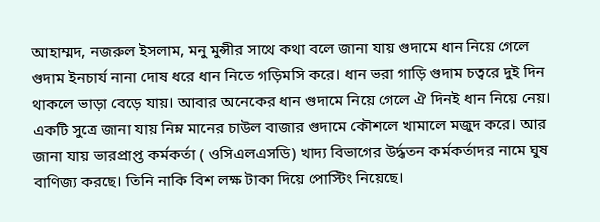আহাম্মদ, নজরুল ইসলাম, মনু মুন্সীর সাথে কথা বলে জানা যায় গুদামে ধান নিয়ে গেলে গুদাম ইনচার্য নানা দোষ ধরে ধান নিতে গড়িমসি করে। ধান ভরা গাড়ি গুদাম চত্বরে দুই দিন থাকলে ভাড়া বেড়ে যায়। আবার অনেকের ধান গুদামে নিয়ে গেলে ঐ দিনই ধান নিয়ে নেয়।
একটি সুত্রে জানা যায় নিম্ন মানের চাউল বাজার গুদামে কৌশলে খামালে মজুদ করে। আর জানা যায় ভারপ্রাপ্ত কর্মকর্তা ( ওসিএলএসডি) খাদ্য বিভাগের উর্দ্ধতন কর্মকর্তাদর নামে ঘুষ বাণিজ্য করছে। তিনি নাকি বিশ লক্ষ টাকা দিয়ে পোস্টিং নিয়েছে।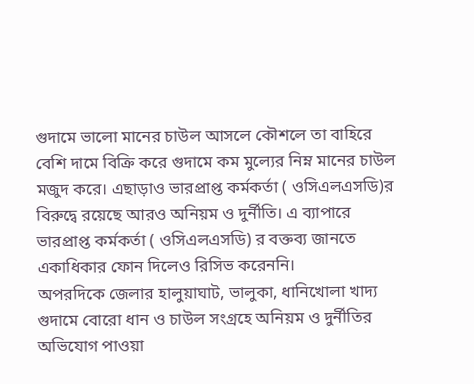গুদামে ভালো মানের চাউল আসলে কৌশলে তা বাহিরে বেশি দামে বিক্রি করে গুদামে কম মুল্যের নিম্ন মানের চাউল মজুদ করে। এছাড়াও ভারপ্রাপ্ত কর্মকর্তা ( ওসিএলএসডি)র বিরুদ্বে রয়েছে আরও অনিয়ম ও দুর্নীতি। এ ব্যাপারে ভারপ্রাপ্ত কর্মকর্তা ( ওসিএলএসডি) র বক্তব্য জানতে একাধিকার ফোন দিলেও রিসিভ করেননি।
অপরদিকে জেলার হালুয়াঘাট, ভালুকা, ধানিখোলা খাদ্য গুদামে বোরো ধান ও চাউল সংগ্রহে অনিয়ম ও দুর্নীতির অভিযোগ পাওয়া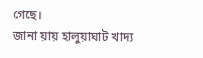গেছে।
জানা য়ায় হালুয়াঘাট খাদ্য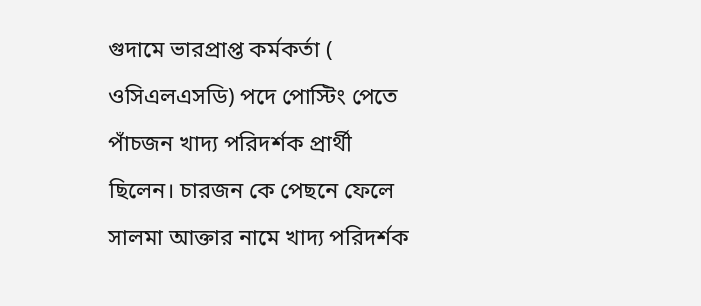গুদামে ভারপ্রাপ্ত কর্মকর্তা ( ওসিএলএসডি) পদে পোস্টিং পেতে পাঁচজন খাদ্য পরিদর্শক প্রার্থী ছিলেন। চারজন কে পেছনে ফেলে সালমা আক্তার নামে খাদ্য পরিদর্শক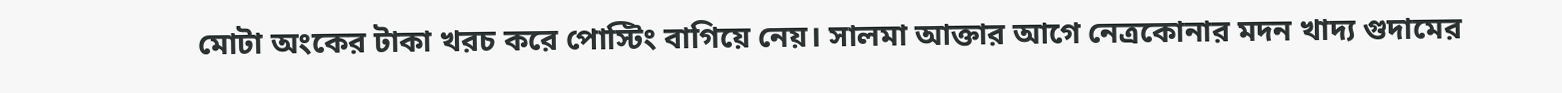মোটা অংকের টাকা খরচ করে পোস্টিং বাগিয়ে নেয়। সালমা আক্তার আগে নেত্রকোনার মদন খাদ্য গুদামের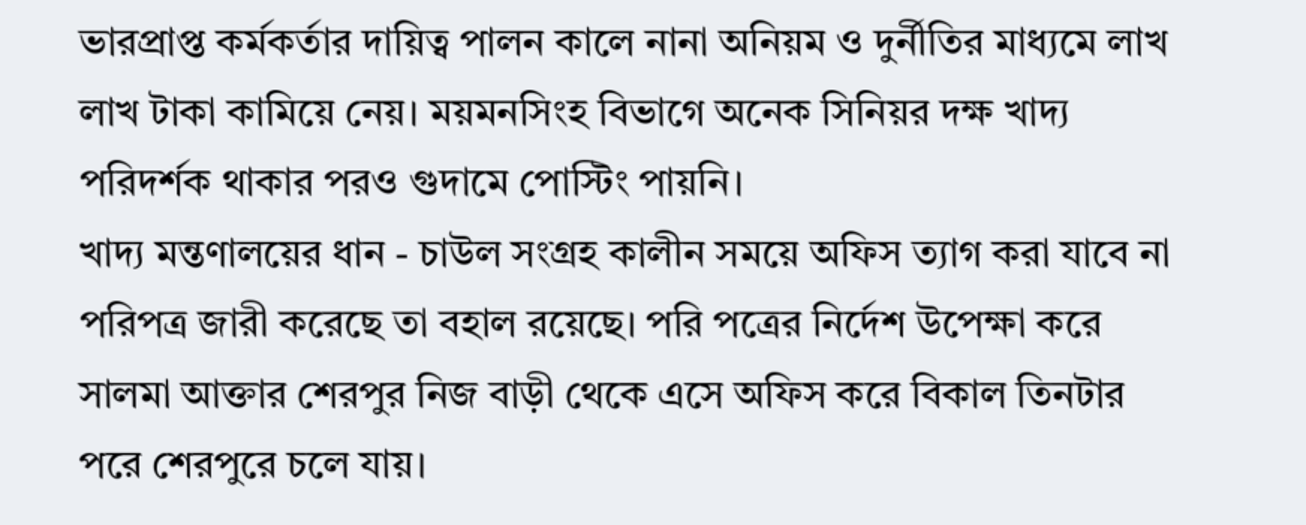ভারপ্রাপ্ত কর্মকর্তার দায়িত্ব পালন কালে নানা অনিয়ম ও দুর্নীতির মাধ্যমে লাখ লাখ টাকা কামিয়ে নেয়। ময়মনসিংহ বিভাগে অনেক সিনিয়র দক্ষ খাদ্য পরিদর্শক থাকার পরও গুদামে পোস্টিং পায়নি।
খাদ্য মন্তণালয়ের ধান - চাউল সংগ্রহ কালীন সময়ে অফিস ত্যাগ করা যাবে না পরিপত্র জারী করেছে তা বহাল রয়েছে। পরি পত্রের নির্দেশ উপেক্ষা করে সালমা আক্তার শেরপুর নিজ বাড়ী থেকে এসে অফিস করে বিকাল তিনটার পরে শেরপুরে চলে যায়।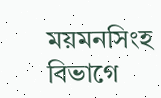ময়মনসিংহ বিভাগে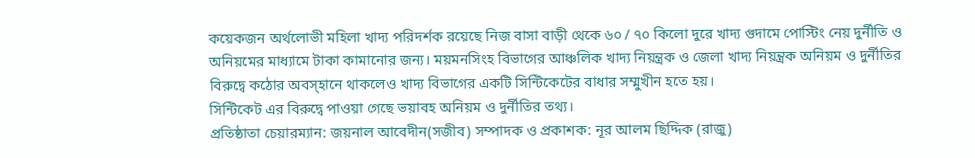কয়েকজন অর্থলোভী মহিলা খাদ্য পরিদর্শক রয়েছে নিজ বাসা বাড়ী থেকে ৬০ / ৭০ কিলো দুরে খাদ্য গুদামে পোস্টিং নেয় দুর্নীতি ও অনিয়মের মাধ্যামে টাকা কামানোর জন্য। ময়মনসিংহ বিভাগের আঞ্চলিক খাদ্য নিয়ন্ত্রক ও জেলা খাদ্য নিয়ন্ত্রক অনিয়ম ও দুর্নীতির বিরুদ্বে কঠোর অবস্হানে থাকলেও খাদ্য বিভাগের একটি সিন্টিকেটের বাধার সম্মুখীন হতে হয়।
সিন্টিকেট এর বিরুদ্বে পাওয়া গেছে ভয়াবহ অনিয়ম ও দুর্নীতির তথ্য।
প্রতিষ্ঠাতা চেয়ারম্যান: জয়নাল আবেদীন(সজীব) সম্পাদক ও প্রকাশক: নূর আলম ছিদ্দিক (রাজু)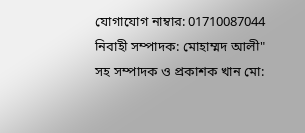যোগাযোগ নাম্বার: 01710087044 নিবাহী সম্পাদক: মোহাম্মদ আলী"
সহ সম্পাদক ও প্রকাশক খান মো: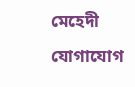মেহেদী
যোগাযোগ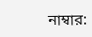নাম্বার: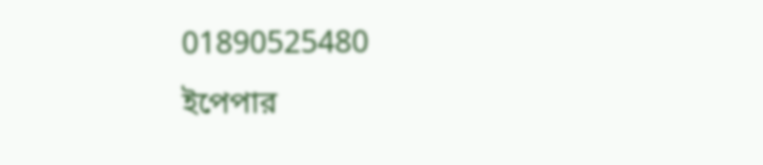01890525480
ইপেপার